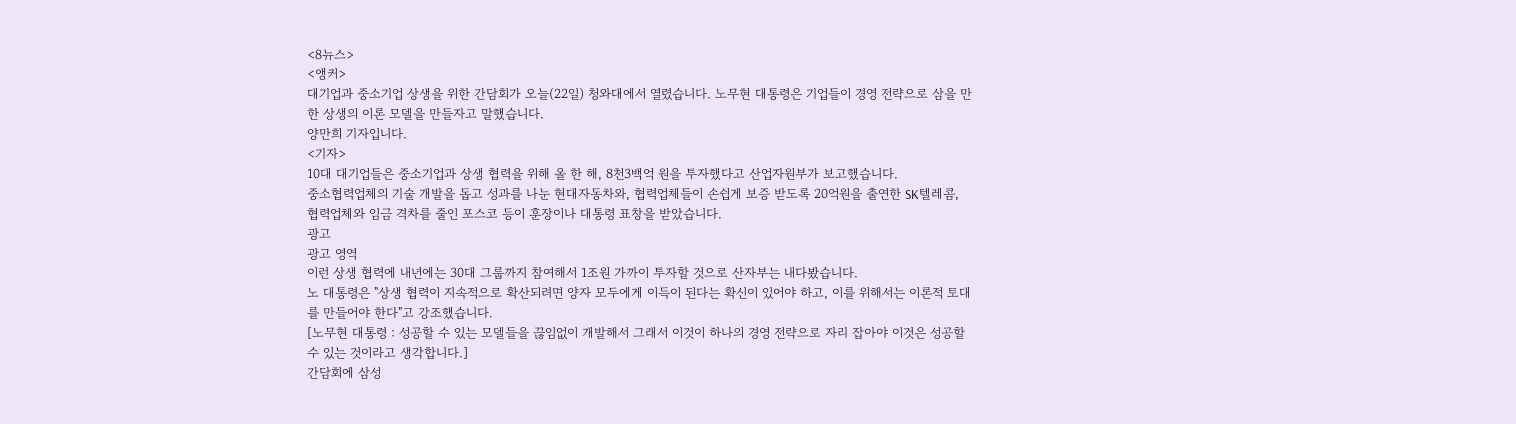<8뉴스>
<앵커>
대기업과 중소기업 상생을 위한 간담회가 오늘(22일) 청와대에서 열렸습니다. 노무현 대통령은 기업들이 경영 전략으로 삼을 만한 상생의 이론 모델을 만들자고 말했습니다.
양만희 기자입니다.
<기자>
10대 대기업들은 중소기업과 상생 협력을 위해 올 한 해, 8천3백억 원을 투자했다고 산업자원부가 보고했습니다.
중소협력업체의 기술 개발을 돕고 성과를 나눈 현대자동차와, 협력업체들이 손쉽게 보증 받도록 20억원을 출연한 SK텔레콤, 협력업체와 임금 격차를 줄인 포스코 등이 훈장이나 대통령 표창을 받았습니다.
광고
광고 영역
이런 상생 협력에 내년에는 30대 그룹까지 참여해서 1조원 가까이 투자할 것으로 산자부는 내다봤습니다.
노 대통령은 "상생 협력이 지속적으로 확산되려면 양자 모두에게 이득이 된다는 확신이 있어야 하고, 이를 위해서는 이론적 토대를 만들어야 한다"고 강조했습니다.
[노무현 대통령 : 성공할 수 있는 모델들을 끊임없이 개발해서 그래서 이것이 하나의 경영 전략으로 자리 잡아야 이것은 성공할 수 있는 것이라고 생각합니다.]
간담회에 삼성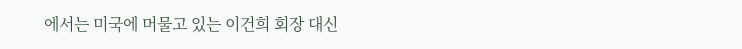에서는 미국에 머물고 있는 이건희 회장 대신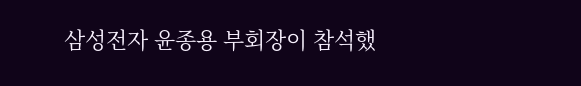삼성전자 윤종용 부회장이 참석했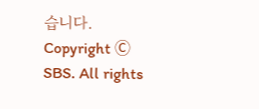습니다.
Copyright Ⓒ SBS. All rights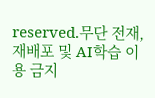reserved.무단 전재, 재배포 및 AI학습 이용 금지